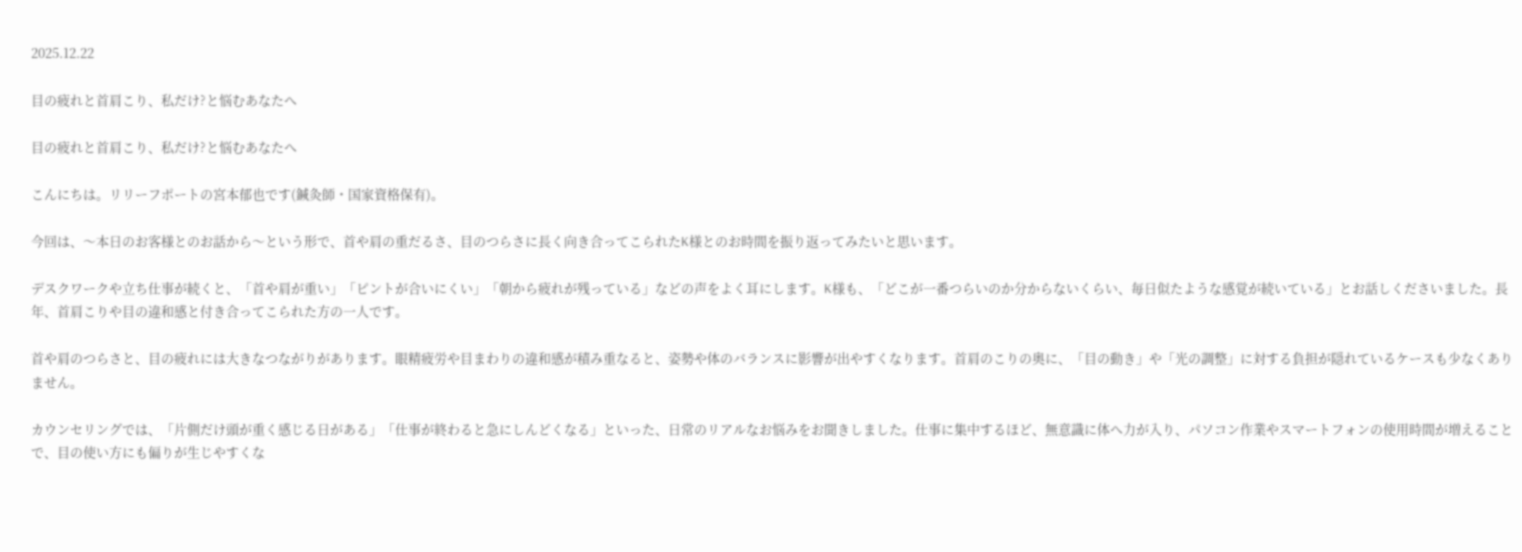2025.12.22

目の疲れと首肩こり、私だけ?と悩むあなたへ

目の疲れと首肩こり、私だけ?と悩むあなたへ

こんにちは。リリーフポートの宮本郁也です(鍼灸師・国家資格保有)。

今回は、〜本日のお客様とのお話から〜という形で、首や肩の重だるさ、目のつらさに長く向き合ってこられたK様とのお時間を振り返ってみたいと思います。

デスクワークや立ち仕事が続くと、「首や肩が重い」「ピントが合いにくい」「朝から疲れが残っている」などの声をよく耳にします。K様も、「どこが一番つらいのか分からないくらい、毎日似たような感覚が続いている」とお話しくださいました。長年、首肩こりや目の違和感と付き合ってこられた方の一人です。

首や肩のつらさと、目の疲れには大きなつながりがあります。眼精疲労や目まわりの違和感が積み重なると、姿勢や体のバランスに影響が出やすくなります。首肩のこりの奥に、「目の動き」や「光の調整」に対する負担が隠れているケースも少なくありません。

カウンセリングでは、「片側だけ頭が重く感じる日がある」「仕事が終わると急にしんどくなる」といった、日常のリアルなお悩みをお聞きしました。仕事に集中するほど、無意識に体へ力が入り、パソコン作業やスマートフォンの使用時間が増えることで、目の使い方にも偏りが生じやすくな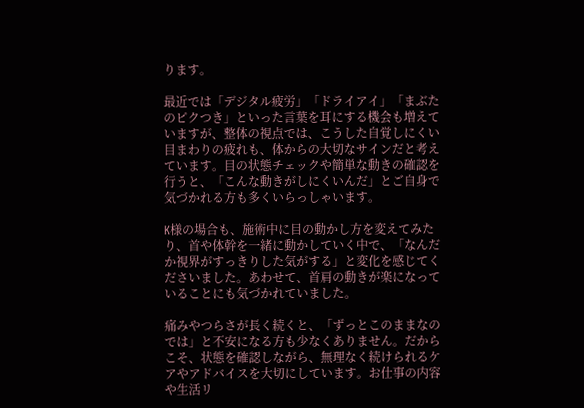ります。

最近では「デジタル疲労」「ドライアイ」「まぶたのピクつき」といった言葉を耳にする機会も増えていますが、整体の視点では、こうした自覚しにくい目まわりの疲れも、体からの大切なサインだと考えています。目の状態チェックや簡単な動きの確認を行うと、「こんな動きがしにくいんだ」とご自身で気づかれる方も多くいらっしゃいます。

K様の場合も、施術中に目の動かし方を変えてみたり、首や体幹を一緒に動かしていく中で、「なんだか視界がすっきりした気がする」と変化を感じてくださいました。あわせて、首肩の動きが楽になっていることにも気づかれていました。

痛みやつらさが長く続くと、「ずっとこのままなのでは」と不安になる方も少なくありません。だからこそ、状態を確認しながら、無理なく続けられるケアやアドバイスを大切にしています。お仕事の内容や生活リ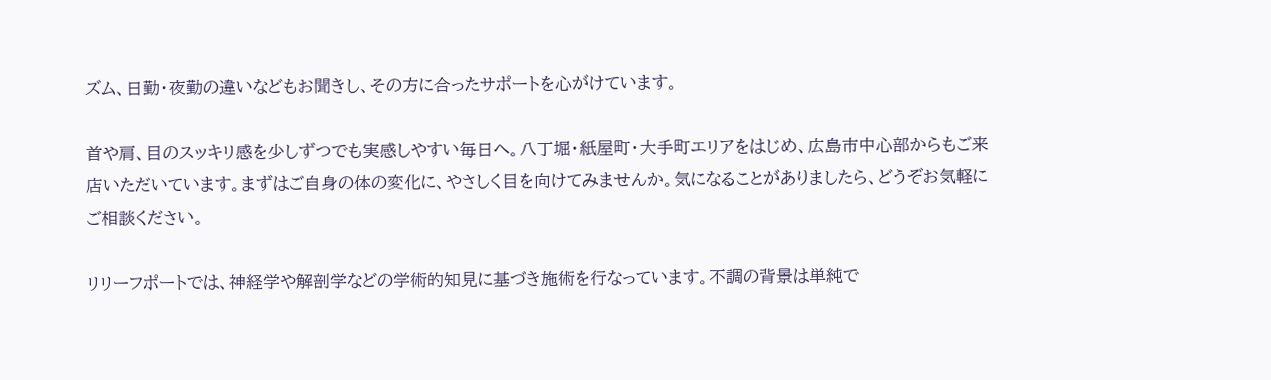ズム、日勤・夜勤の違いなどもお聞きし、その方に合ったサポートを心がけています。

首や肩、目のスッキリ感を少しずつでも実感しやすい毎日へ。八丁堀・紙屋町・大手町エリアをはじめ、広島市中心部からもご来店いただいています。まずはご自身の体の変化に、やさしく目を向けてみませんか。気になることがありましたら、どうぞお気軽にご相談ください。

リリーフポートでは、神経学や解剖学などの学術的知見に基づき施術を行なっています。不調の背景は単純で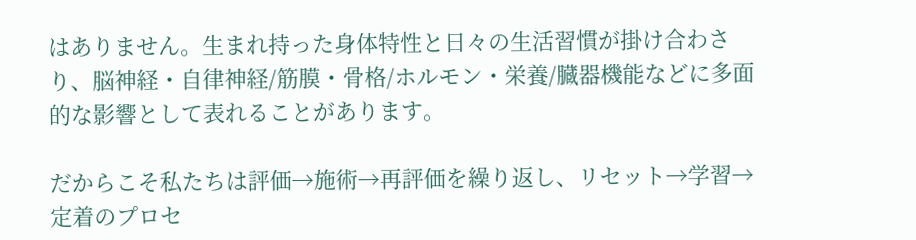はありません。生まれ持った身体特性と日々の生活習慣が掛け合わさり、脳神経・自律神経/筋膜・骨格/ホルモン・栄養/臓器機能などに多面的な影響として表れることがあります。

だからこそ私たちは評価→施術→再評価を繰り返し、リセット→学習→定着のプロセ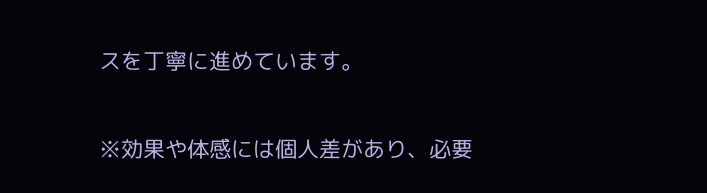スを丁寧に進めています。

※効果や体感には個人差があり、必要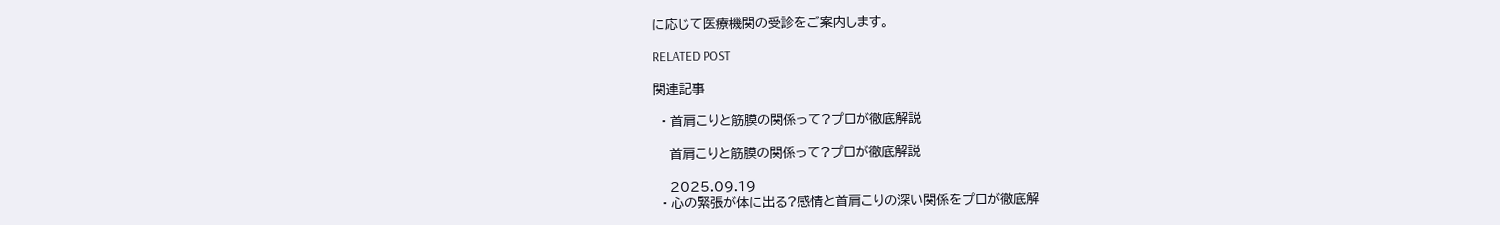に応じて医療機関の受診をご案内します。

RELATED POST

関連記事

  • 首肩こりと筋膜の関係って?プロが徹底解説

    首肩こりと筋膜の関係って?プロが徹底解説

    2025.09.19
  • 心の緊張が体に出る?感情と首肩こりの深い関係をプロが徹底解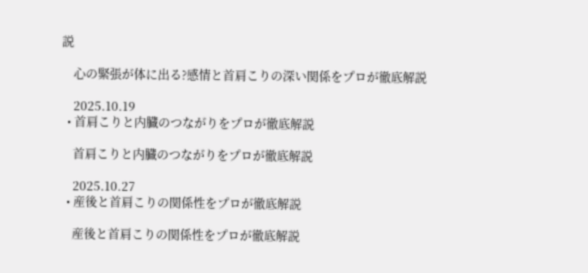説

    心の緊張が体に出る?感情と首肩こりの深い関係をプロが徹底解説

    2025.10.19
  • 首肩こりと内臓のつながりをプロが徹底解説

    首肩こりと内臓のつながりをプロが徹底解説

    2025.10.27
  • 産後と首肩こりの関係性をプロが徹底解説

    産後と首肩こりの関係性をプロが徹底解説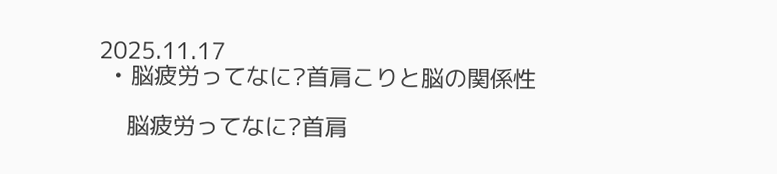2025.11.17
  • 脳疲労ってなに?首肩こりと脳の関係性

    脳疲労ってなに?首肩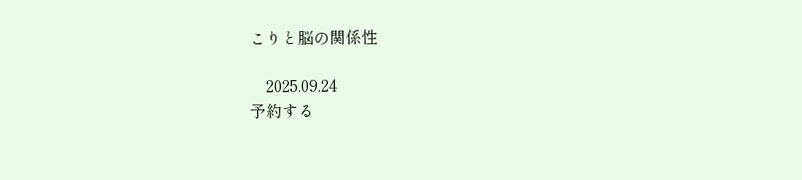こりと脳の関係性

    2025.09.24
予約する